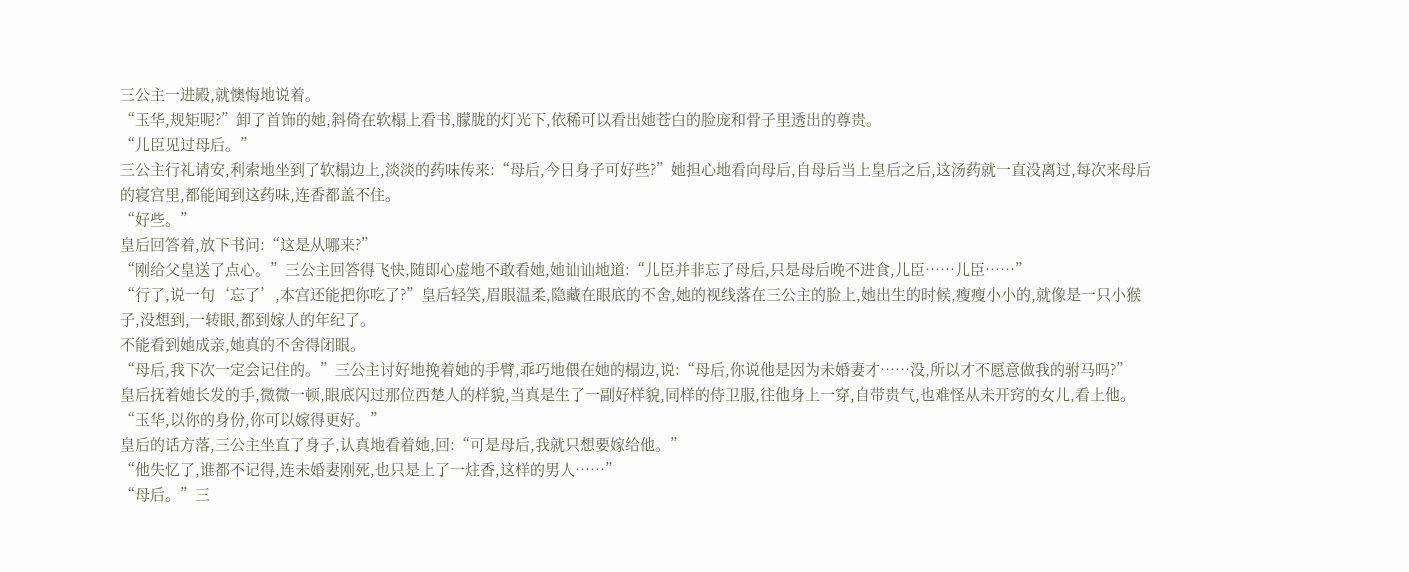三公主一进殿,就懊悔地说着。
“玉华,规矩呢?”卸了首饰的她,斜倚在软榻上看书,朦胧的灯光下,依稀可以看出她苍白的脸庞和骨子里透出的尊贵。
“儿臣见过母后。”
三公主行礼请安,利索地坐到了软榻边上,淡淡的药味传来:“母后,今日身子可好些?”她担心地看向母后,自母后当上皇后之后,这汤药就一直没离过,每次来母后的寝宫里,都能闻到这药味,连香都盖不住。
“好些。”
皇后回答着,放下书问:“这是从哪来?”
“刚给父皇送了点心。”三公主回答得飞快,随即心虚地不敢看她,她讪讪地道:“儿臣并非忘了母后,只是母后晚不进食,儿臣……儿臣……”
“行了,说一句‘忘了’,本宫还能把你吃了?”皇后轻笑,眉眼温柔,隐藏在眼底的不舍,她的视线落在三公主的脸上,她出生的时候,瘦瘦小小的,就像是一只小猴子,没想到,一转眼,都到嫁人的年纪了。
不能看到她成亲,她真的不舍得闭眼。
“母后,我下次一定会记住的。”三公主讨好地挽着她的手臂,乖巧地偎在她的榻边,说:“母后,你说他是因为未婚妻才……没,所以才不愿意做我的驸马吗?”
皇后抚着她长发的手,微微一顿,眼底闪过那位西楚人的样貌,当真是生了一副好样貌,同样的侍卫服,往他身上一穿,自带贵气,也难怪从未开窍的女儿,看上他。
“玉华,以你的身份,你可以嫁得更好。”
皇后的话方落,三公主坐直了身子,认真地看着她,回:“可是母后,我就只想要嫁给他。”
“他失忆了,谁都不记得,连未婚妻刚死,也只是上了一炷香,这样的男人……”
“母后。”三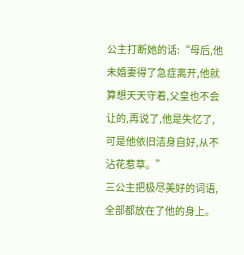公主打断她的话:“母后,他未婚妻得了急症离开,他就算想天天守着,父皇也不会让的,再说了,他是失忆了,可是他依旧洁身自好,从不沾花惹草。”
三公主把极尽美好的词语,全部都放在了他的身上。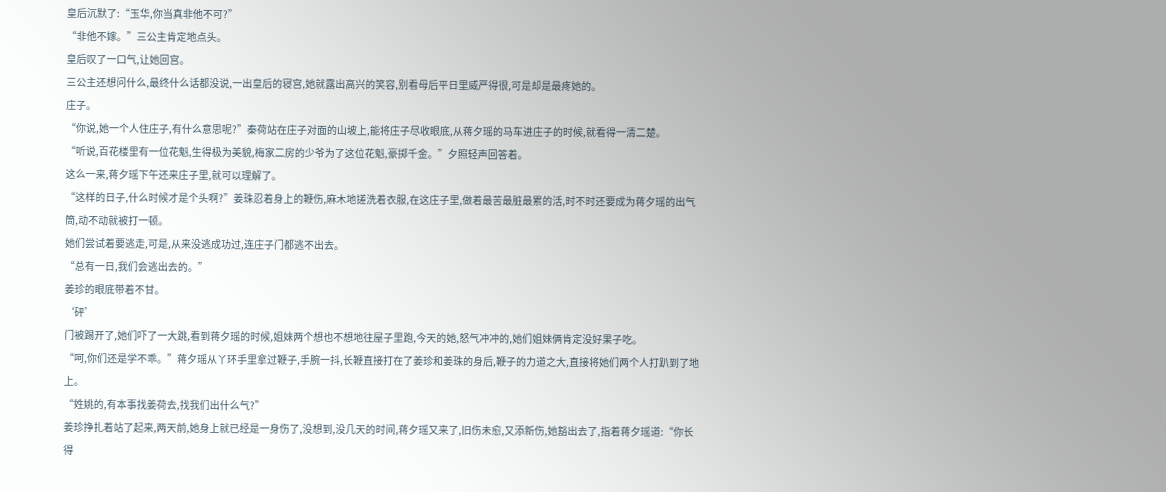皇后沉默了:“玉华,你当真非他不可?”
“非他不嫁。”三公主肯定地点头。
皇后叹了一口气,让她回宫。
三公主还想问什么,最终什么话都没说,一出皇后的寝宫,她就露出高兴的笑容,别看母后平日里威严得很,可是却是最疼她的。
庄子。
“你说,她一个人住庄子,有什么意思呢?”秦荷站在庄子对面的山坡上,能将庄子尽收眼底,从蒋夕瑶的马车进庄子的时候,就看得一清二楚。
“听说,百花楼里有一位花魁,生得极为美貌,梅家二房的少爷为了这位花魁,豪掷千金。”夕照轻声回答着。
这么一来,蒋夕瑶下午还来庄子里,就可以理解了。
“这样的日子,什么时候才是个头啊?”姜珠忍着身上的鞭伤,麻木地搓洗着衣服,在这庄子里,做着最苦最脏最累的活,时不时还要成为蒋夕瑶的出气筒,动不动就被打一顿。
她们尝试着要逃走,可是,从来没逃成功过,连庄子门都逃不出去。
“总有一日,我们会逃出去的。”
姜珍的眼底带着不甘。
‘砰’
门被踢开了,她们吓了一大跳,看到蒋夕瑶的时候,姐妹两个想也不想地往屋子里跑,今天的她,怒气冲冲的,她们姐妹俩肯定没好果子吃。
“呵,你们还是学不乖。”蒋夕瑶从丫环手里拿过鞭子,手腕一抖,长鞭直接打在了姜珍和姜珠的身后,鞭子的力道之大,直接将她们两个人打趴到了地上。
“姓姚的,有本事找姜荷去,找我们出什么气?”
姜珍挣扎着站了起来,两天前,她身上就已经是一身伤了,没想到,没几天的时间,蒋夕瑶又来了,旧伤未愈,又添新伤,她豁出去了,指着蒋夕瑶道:“你长得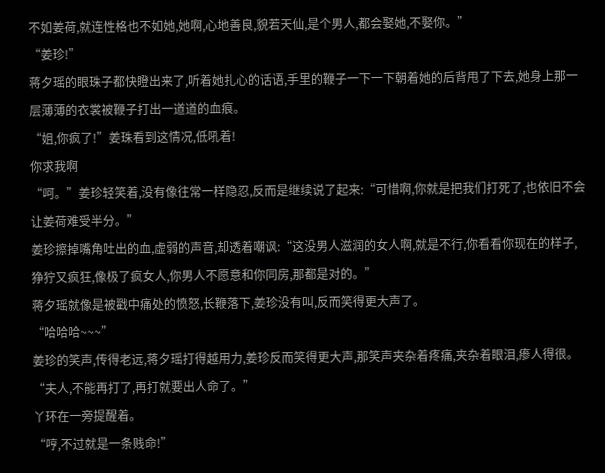不如姜荷,就连性格也不如她,她啊,心地善良,貌若天仙,是个男人,都会娶她,不娶你。”
“姜珍!”
蒋夕瑶的眼珠子都快瞪出来了,听着她扎心的话语,手里的鞭子一下一下朝着她的后背甩了下去,她身上那一层薄薄的衣裳被鞭子打出一道道的血痕。
“姐,你疯了!”姜珠看到这情况,低吼着!
你求我啊
“呵。”姜珍轻笑着,没有像往常一样隐忍,反而是继续说了起来:“可惜啊,你就是把我们打死了,也依旧不会让姜荷难受半分。”
姜珍擦掉嘴角吐出的血,虚弱的声音,却透着嘲讽:“这没男人滋润的女人啊,就是不行,你看看你现在的样子,狰狞又疯狂,像极了疯女人,你男人不愿意和你同房,那都是对的。”
蒋夕瑶就像是被戳中痛处的愤怒,长鞭落下,姜珍没有叫,反而笑得更大声了。
“哈哈哈~~~”
姜珍的笑声,传得老远,蒋夕瑶打得越用力,姜珍反而笑得更大声,那笑声夹杂着疼痛,夹杂着眼泪,瘆人得很。
“夫人,不能再打了,再打就要出人命了。”
丫环在一旁提醒着。
“哼,不过就是一条贱命!”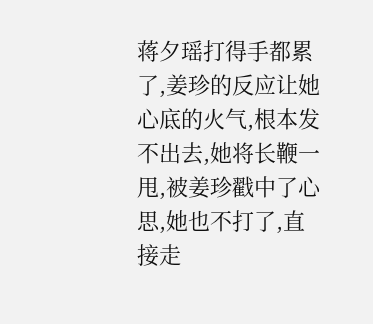蒋夕瑶打得手都累了,姜珍的反应让她心底的火气,根本发不出去,她将长鞭一甩,被姜珍戳中了心思,她也不打了,直接走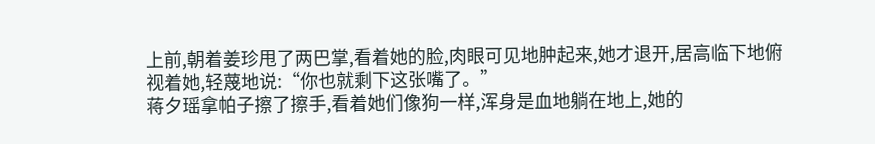上前,朝着姜珍甩了两巴掌,看着她的脸,肉眼可见地肿起来,她才退开,居高临下地俯视着她,轻蔑地说:“你也就剩下这张嘴了。”
蒋夕瑶拿帕子擦了擦手,看着她们像狗一样,浑身是血地躺在地上,她的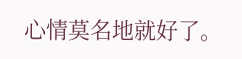心情莫名地就好了。